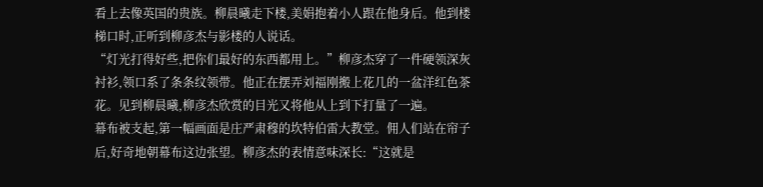看上去像英国的贵族。柳晨曦走下楼,美娟抱着小人跟在他身后。他到楼梯口时,正听到柳彦杰与影楼的人说话。
“灯光打得好些,把你们最好的东西都用上。”柳彦杰穿了一件硬领深灰衬衫,领口系了条条纹领带。他正在摆弄刘福刚搬上花几的一盆洋红色茶花。见到柳晨曦,柳彦杰欣赏的目光又将他从上到下打量了一遍。
幕布被支起,第一幅画面是庄严肃穆的坎特伯雷大教堂。佣人们站在帘子后,好奇地朝幕布这边张望。柳彦杰的表情意味深长:“这就是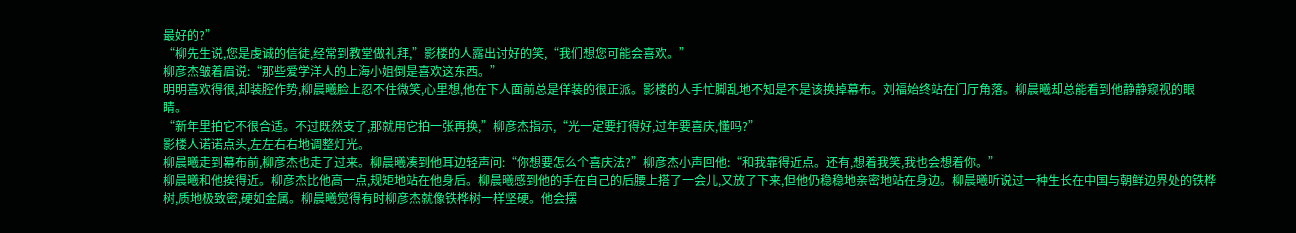最好的?”
“柳先生说,您是虔诚的信徒,经常到教堂做礼拜,”影楼的人露出讨好的笑,“我们想您可能会喜欢。”
柳彦杰皱着眉说:“那些爱学洋人的上海小姐倒是喜欢这东西。”
明明喜欢得很,却装腔作势,柳晨曦脸上忍不住微笑,心里想,他在下人面前总是佯装的很正派。影楼的人手忙脚乱地不知是不是该换掉幕布。刘福始终站在门厅角落。柳晨曦却总能看到他静静窥视的眼睛。
“新年里拍它不很合适。不过既然支了,那就用它拍一张再换,”柳彦杰指示,“光一定要打得好,过年要喜庆,懂吗?”
影楼人诺诺点头,左左右右地调整灯光。
柳晨曦走到幕布前,柳彦杰也走了过来。柳晨曦凑到他耳边轻声问:“你想要怎么个喜庆法?”柳彦杰小声回他:“和我靠得近点。还有,想着我笑,我也会想着你。”
柳晨曦和他挨得近。柳彦杰比他高一点,规矩地站在他身后。柳晨曦感到他的手在自己的后腰上搭了一会儿,又放了下来,但他仍稳稳地亲密地站在身边。柳晨曦听说过一种生长在中国与朝鲜边界处的铁桦树,质地极致密,硬如金属。柳晨曦觉得有时柳彦杰就像铁桦树一样坚硬。他会摆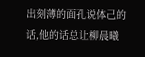出刻薄的面孔说体己的话,他的话总让柳晨曦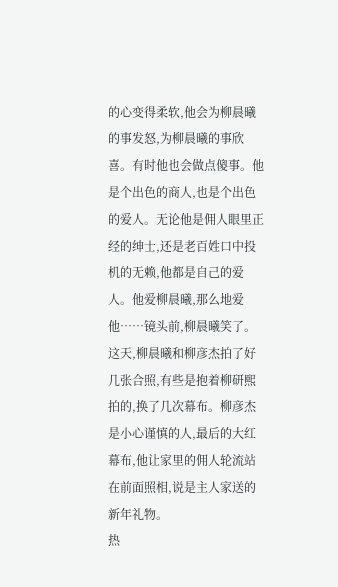的心变得柔软,他会为柳晨曦的事发怒,为柳晨曦的事欣喜。有时他也会做点傻事。他是个出色的商人,也是个出色的爱人。无论他是佣人眼里正经的绅士,还是老百姓口中投机的无赖,他都是自己的爱人。他爱柳晨曦,那么地爱他……镜头前,柳晨曦笑了。
这天,柳晨曦和柳彦杰拍了好几张合照,有些是抱着柳研熙拍的,换了几次幕布。柳彦杰是小心谨慎的人,最后的大红幕布,他让家里的佣人轮流站在前面照相,说是主人家送的新年礼物。
热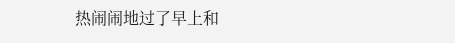热闹闹地过了早上和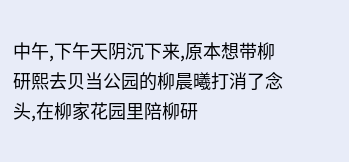中午,下午天阴沉下来,原本想带柳研熙去贝当公园的柳晨曦打消了念头,在柳家花园里陪柳研